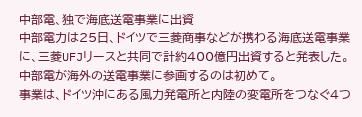中部電、独で海底送電事業に出資
中部電力は25日、ドイツで三菱商事などが携わる海底送電事業に、三菱UFJリースと共同で計約400億円出資すると発表した。中部電が海外の送電事業に参画するのは初めて。
事業は、ドイツ沖にある風力発電所と内陸の変電所をつなぐ4つ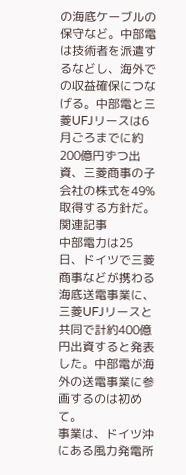の海底ケーブルの保守など。中部電は技術者を派遣するなどし、海外での収益確保につなげる。中部電と三菱UFJリースは6月ごろまでに約200億円ずつ出資、三菱商事の子会社の株式を49%取得する方針だ。
関連記事
中部電力は25日、ドイツで三菱商事などが携わる海底送電事業に、三菱UFJリースと共同で計約400億円出資すると発表した。中部電が海外の送電事業に参画するのは初めて。
事業は、ドイツ沖にある風力発電所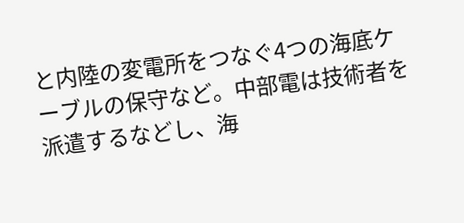と内陸の変電所をつなぐ4つの海底ケーブルの保守など。中部電は技術者を派遣するなどし、海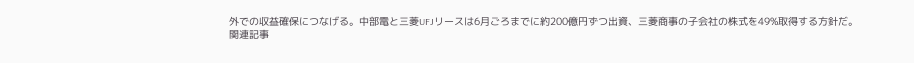外での収益確保につなげる。中部電と三菱UFJリースは6月ごろまでに約200億円ずつ出資、三菱商事の子会社の株式を49%取得する方針だ。
関連記事